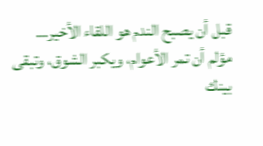قبل أن يصبح الندم هو اللقاء الأخير…
مؤلم أن تمر الأعوام، ويكبر الشوق، وتبقى بينك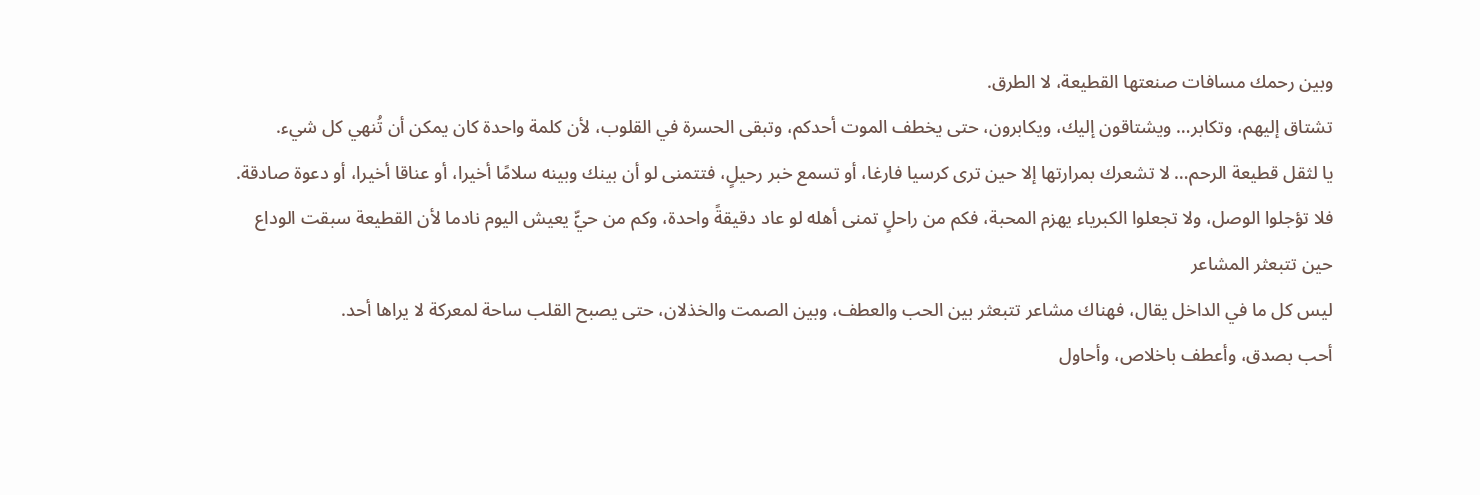وبين رحمك مسافات صنعتها القطيعة، لا الطرق.
تشتاق إليهم، وتكابر… ويشتاقون إليك، ويكابرون، حتى يخطف الموت أحدكم، وتبقى الحسرة في القلوب، لأن كلمة واحدة كان يمكن أن تُنهي كل شيء.
يا لثقل قطيعة الرحم… لا تشعرك بمرارتها إلا حين ترى كرسيا فارغا، أو تسمع خبر رحيلٍ، فتتمنى لو أن بينك وبينه سلامًا أخيرا، أو عناقا أخيرا، أو دعوة صادقة.
فلا تؤجلوا الوصل، ولا تجعلوا الكبرياء يهزم المحبة، فكم من راحلٍ تمنى أهله لو عاد دقيقةً واحدة، وكم من حيٍّ يعيش اليوم نادما لأن القطيعة سبقت الوداع
حين تتبعثر المشاعر
ليس كل ما في الداخل يقال، فهناك مشاعر تتبعثر بين الحب والعطف، وبين الصمت والخذلان، حتى يصبح القلب ساحة لمعركة لا يراها أحد.
أحب بصدق، وأعطف باخلاص، وأحاول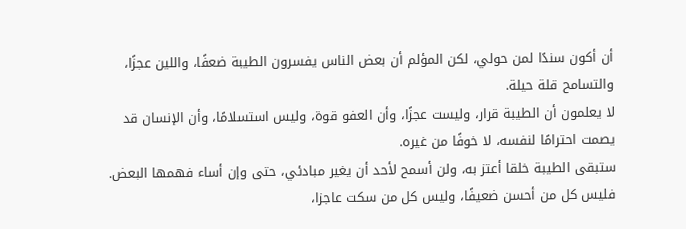أن أكون سندًا لمن حولي، لكن المؤلم أن بعض الناس يفسرون الطيبة ضعفًا، واللين عجزًا، والتسامح قلة حيلة.
لا يعلمون أن الطيبة قرار، وليست عجزًا، وأن العفو قوة، وليس استسلامًا، وأن الإنسان قد يصمت احترامًا لنفسه، لا خوفًا من غيره.
ستبقى الطيبة خلقا أعتز به، ولن أسمح لأحد أن يغير مبادئي، حتى وإن أساء فهمها البعض. فليس كل من أحسن ضعيفًا، وليس كل من سكت عاجزا،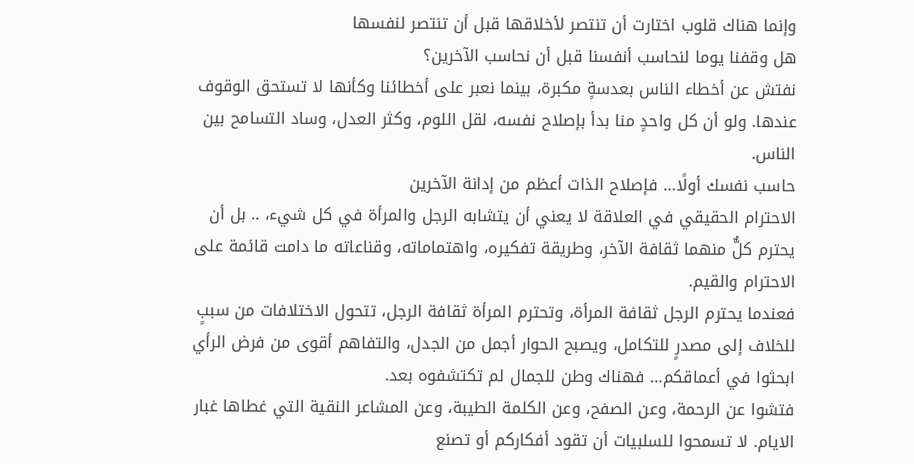وإنما هناك قلوب اختارت أن تنتصر لأخلاقها قبل أن تنتصر لنفسها
هل وقفنا يوما لنحاسب أنفسنا قبل أن نحاسب الآخرين؟
نفتش عن أخطاء الناس بعدسةٍ مكبرة، بينما نعبر على أخطائنا وكأنها لا تستحق الوقوف عندها. ولو أن كل واحدٍ منا بدأ بإصلاح نفسه، لقل اللوم، وكثر العدل، وساد التسامح بين الناس.
حاسب نفسك أولًا… فإصلاح الذات أعظم من إدانة الآخرين
الاحترام الحقيقي في العلاقة لا يعني أن يتشابه الرجل والمرأة في كل شيء، .. بل أن يحترم كلٌّ منهما ثقافة الآخر، وطريقة تفكيره، واهتماماته، وقناعاته ما دامت قائمة على الاحترام والقيم.
فعندما يحترم الرجل ثقافة المرأة، وتحترم المرأة ثقافة الرجل، تتحول الاختلافات من سببٍ للخلاف إلى مصدرٍ للتكامل، ويصبح الحوار أجمل من الجدل، والتفاهم أقوى من فرض الرأي
ابحثوا في أعماقكم… فهناك وطن للجمال لم تكتشفوه بعد.
فتشوا عن الرحمة، وعن الصفح، وعن الكلمة الطيبة، وعن المشاعر النقية التي غطاها غبار الايام. لا تسمحوا للسلبيات أن تقود أفكاركم أو تصنع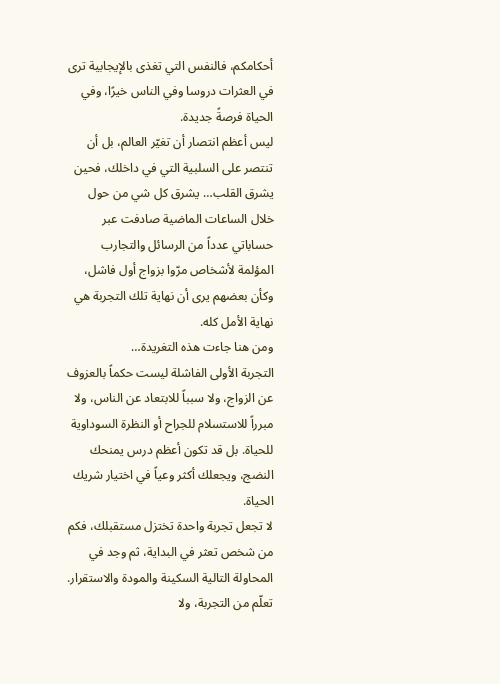أحكامكم، فالنفس التي تغذى بالإيجابية ترى في العثرات دروسا وفي الناس خيرًا، وفي الحياة فرصةً جديدة.
ليس أعظم انتصار أن تغيّر العالم، بل أن تنتصر على السلبية التي في داخلك، فحين يشرق القلب… يشرق كل شي من حول
خلال الساعات الماضية صادفت عبر حساباتي عدداً من الرسائل والتجارب المؤلمة لأشخاص مرّوا بزواج أول فاشل، وكأن بعضهم يرى أن نهاية تلك التجربة هي نهاية الأمل كله.
ومن هنا جاءت هذه التغريدة…
التجربة الأولى الفاشلة ليست حكماً بالعزوف عن الزواج، ولا سبباً للابتعاد عن الناس، ولا مبرراً للاستسلام للجراح أو النظرة السوداوية للحياة. بل قد تكون أعظم درس يمنحك النضج، ويجعلك أكثر وعياً في اختيار شريك الحياة.
لا تجعل تجربة واحدة تختزل مستقبلك، فكم من شخص تعثر في البداية، ثم وجد في المحاولة التالية السكينة والمودة والاستقرار. تعلّم من التجربة، ولا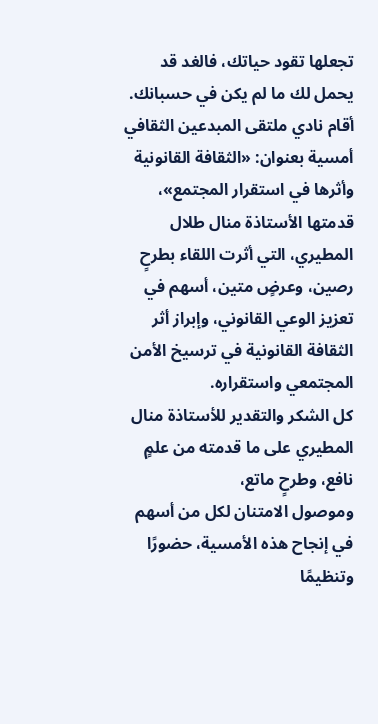تجعلها تقود حياتك، فالغد قد يحمل لك ما لم يكن في حسبانك.
أقام نادي ملتقى المبدعين الثقافي أمسية بعنوان: «الثقافة القانونية وأثرها في استقرار المجتمع»، قدمتها الأستاذة منال طلال المطيري، التي أثرت اللقاء بطرحٍ رصين، وعرضٍ متين، أسهم في تعزيز الوعي القانوني، وإبراز أثر الثقافة القانونية في ترسيخ الأمن المجتمعي واستقراره.
كل الشكر والتقدير للأستاذة منال المطيري على ما قدمته من علمٍ نافع، وطرحٍ ماتع،
وموصول الامتنان لكل من أسهم في إنجاح هذه الأمسية، حضورًا وتنظيمًا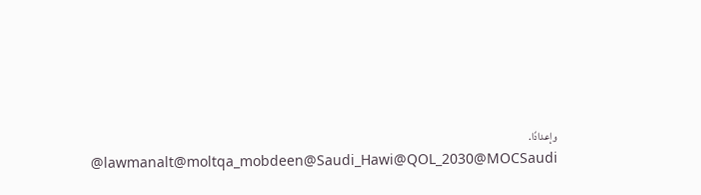وإعدادًا.
@lawmanalt@moltqa_mobdeen@Saudi_Hawi@QOL_2030@MOCSaudi